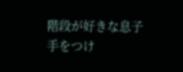階段が好きな息子
手をつけ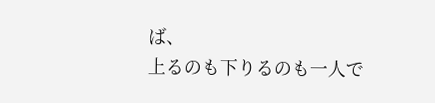ば、
上るのも下りるのも一人で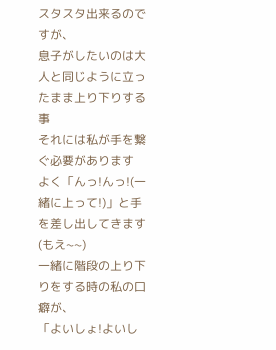スタスタ出来るのですが、
息子がしたいのは大人と同じように立ったまま上り下りする事
それには私が手を繋ぐ必要があります
よく「んっ!んっ!(一緒に上って!)」と手を差し出してきます
(もえ~~)
一緒に階段の上り下りをする時の私の口癖が、
「よいしょ!よいし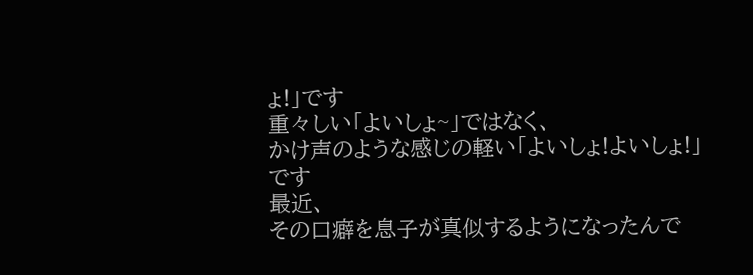ょ!」です
重々しい「よいしょ~」ではなく、
かけ声のような感じの軽い「よいしょ!よいしょ!」です
最近、
その口癖を息子が真似するようになったんで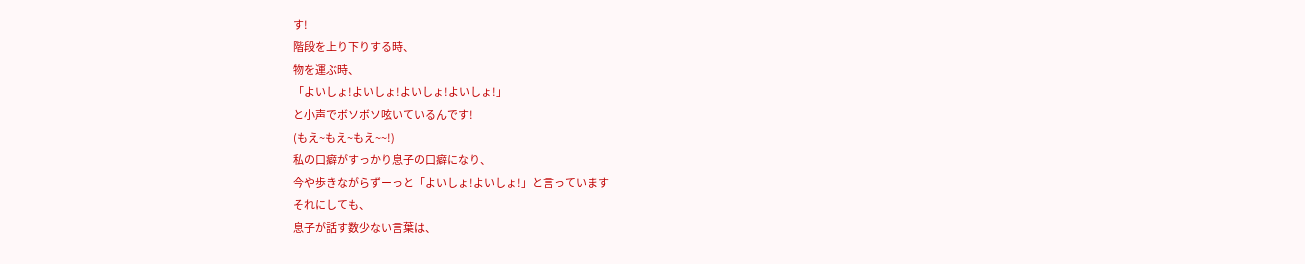す!
階段を上り下りする時、
物を運ぶ時、
「よいしょ!よいしょ!よいしょ!よいしょ!」
と小声でボソボソ呟いているんです!
(もえ~もえ~もえ~~!)
私の口癖がすっかり息子の口癖になり、
今や歩きながらずーっと「よいしょ!よいしょ!」と言っています
それにしても、
息子が話す数少ない言葉は、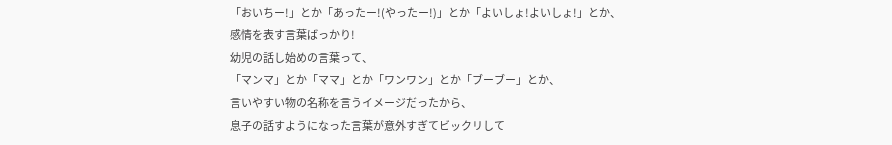「おいちー!」とか「あったー!(やったー!)」とか「よいしょ!よいしょ!」とか、
感情を表す言葉ばっかり!
幼児の話し始めの言葉って、
「マンマ」とか「ママ」とか「ワンワン」とか「ブーブー」とか、
言いやすい物の名称を言うイメージだったから、
息子の話すようになった言葉が意外すぎてビックリして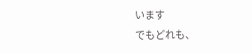います
でもどれも、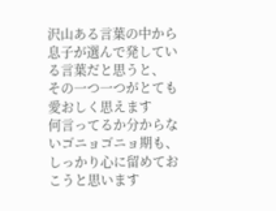沢山ある言葉の中から息子が選んで発している言葉だと思うと、
その一つ一つがとても愛おしく思えます
何言ってるか分からないゴニョゴニョ期も、
しっかり心に留めておこうと思います